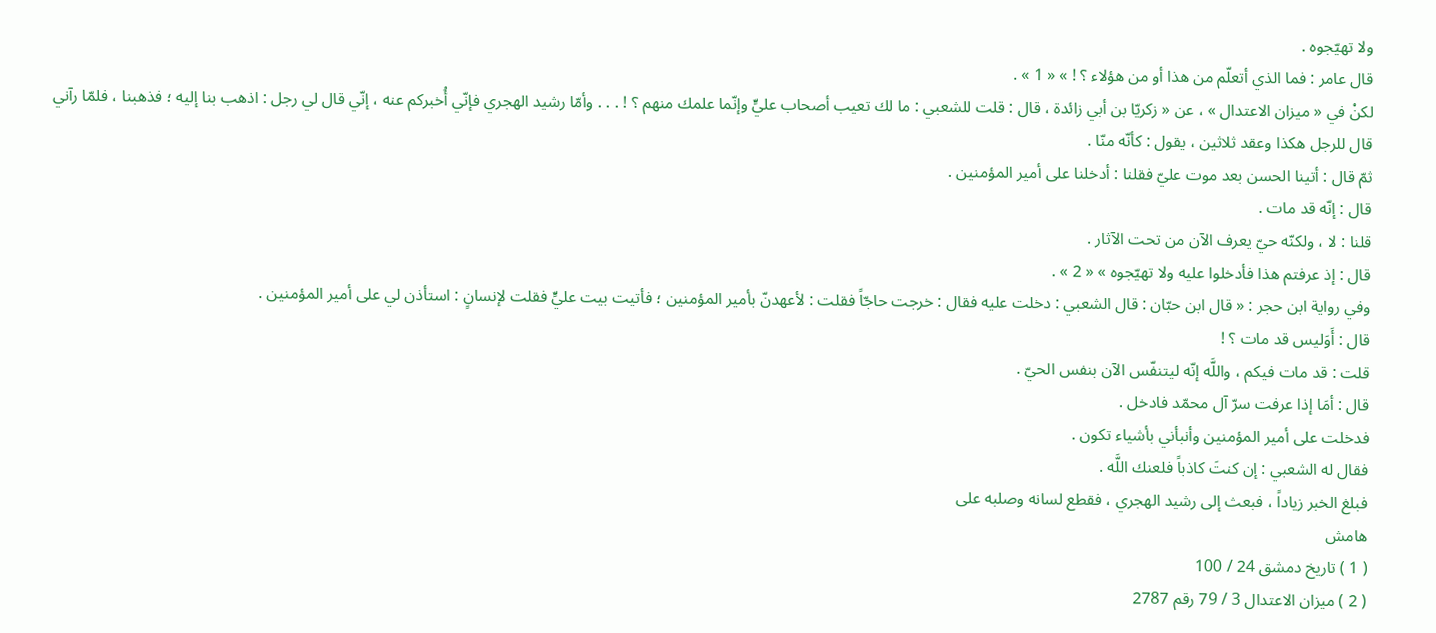ولا تهيّجوه .
قال عامر : فما الذي أتعلّم من هذا أو من هؤلاء ؟ ! » « 1 » .
لكنْ في « ميزان الاعتدال » ، عن « زكريّا بن أبي زائدة ، قال : قلت للشعبي : ما لك تعيب أصحاب عليٍّ وإنّما علمك منهم ؟ ! . . . وأمّا رشيد الهجري فإنّي أُخبركم عنه ، إنّي قال لي رجل : اذهب بنا إليه ؛ فذهبنا ، فلمّا رآني قال للرجل هكذا وعقد ثلاثين ، يقول : كأنّه منّا .
ثمّ قال : أتينا الحسن بعد موت عليّ فقلنا : أدخلنا على أمير المؤمنين .
قال : إنّه قد مات .
قلنا : لا ، ولكنّه حيّ يعرف الآن من تحت الآثار .
قال : إذ عرفتم هذا فأدخلوا عليه ولا تهيّجوه » « 2 » .
وفي رواية ابن حجر : « قال ابن حبّان : قال الشعبي : دخلت عليه فقال : خرجت حاجّاً فقلت : لأعهدنّ بأمير المؤمنين ؛ فأتيت بيت عليٍّ فقلت لإنسانٍ : استأذن لي على أمير المؤمنين .
قال : أَوَليس قد مات ؟ !
قلت : قد مات فيكم ، واللَّه إنّه ليتنفّس الآن بنفس الحيّ .
قال : أمَا إذا عرفت سرّ آل محمّد فادخل .
فدخلت على أمير المؤمنين وأنبأني بأشياء تكون .
فقال له الشعبي : إن كنتَ كاذباً فلعنك اللَّه .
فبلغ الخبر زياداً ، فبعث إلى رشيد الهجري ، فقطع لسانه وصلبه على
هامش
( 1 ) تاريخ دمشق 24 / 100
( 2 ) ميزان الاعتدال 3 / 79 رقم 2787